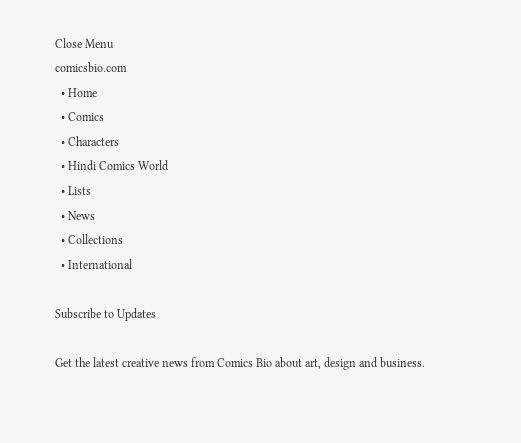Close Menu
comicsbio.com
  • Home
  • Comics
  • Characters
  • Hindi Comics World
  • Lists
  • News
  • Collections
  • International

Subscribe to Updates

Get the latest creative news from Comics Bio about art, design and business.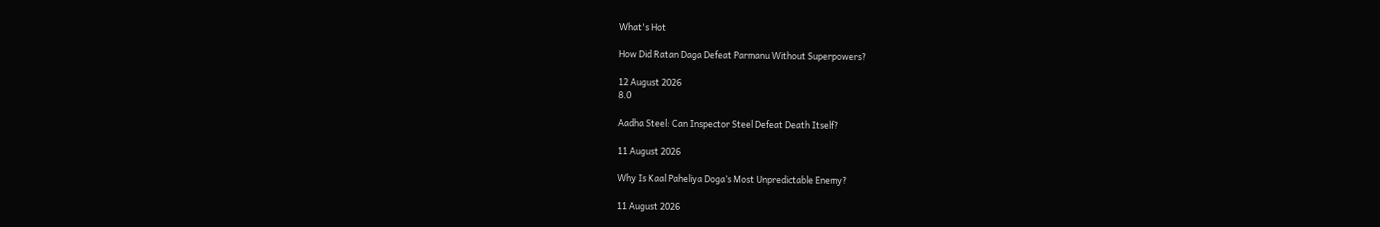What's Hot

How Did Ratan Daga Defeat Parmanu Without Superpowers?

12 August 2026
8.0

Aadha Steel: Can Inspector Steel Defeat Death Itself?

11 August 2026

Why Is Kaal Paheliya Doga’s Most Unpredictable Enemy?

11 August 2026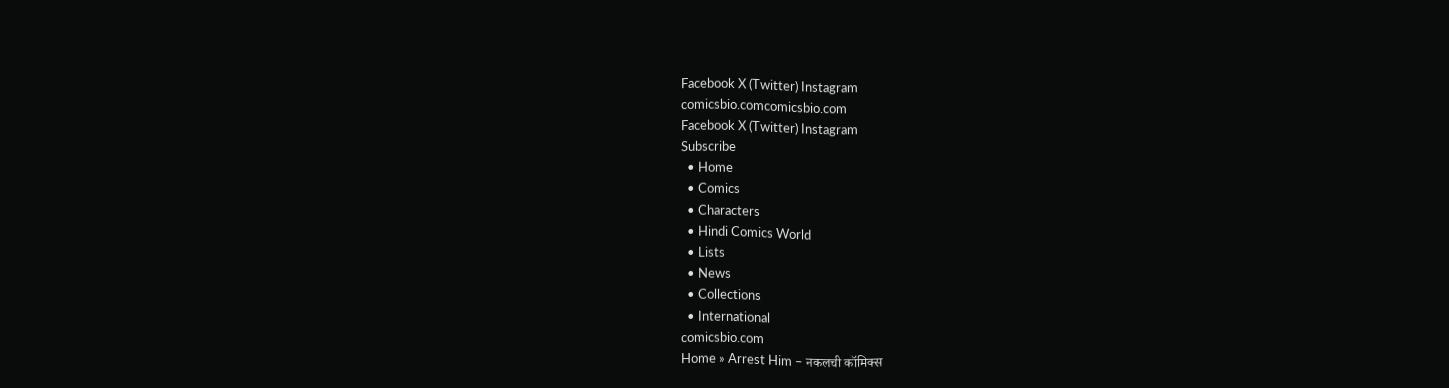Facebook X (Twitter) Instagram
comicsbio.comcomicsbio.com
Facebook X (Twitter) Instagram
Subscribe
  • Home
  • Comics
  • Characters
  • Hindi Comics World
  • Lists
  • News
  • Collections
  • International
comicsbio.com
Home » Arrest Him – नकलची कॉमिक्स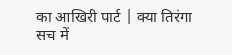का आखिरी पार्ट | क्या तिरंगा सच में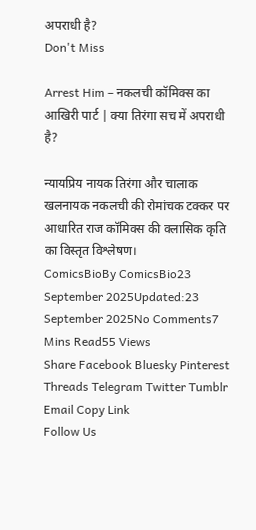अपराधी है?
Don't Miss

Arrest Him – नकलची कॉमिक्स का आखिरी पार्ट | क्या तिरंगा सच में अपराधी है?

न्यायप्रिय नायक तिरंगा और चालाक खलनायक नकलची की रोमांचक टक्कर पर आधारित राज कॉमिक्स की क्लासिक कृति का विस्तृत विश्लेषण।
ComicsBioBy ComicsBio23 September 2025Updated:23 September 2025No Comments7 Mins Read55 Views
Share Facebook Bluesky Pinterest Threads Telegram Twitter Tumblr Email Copy Link
Follow Us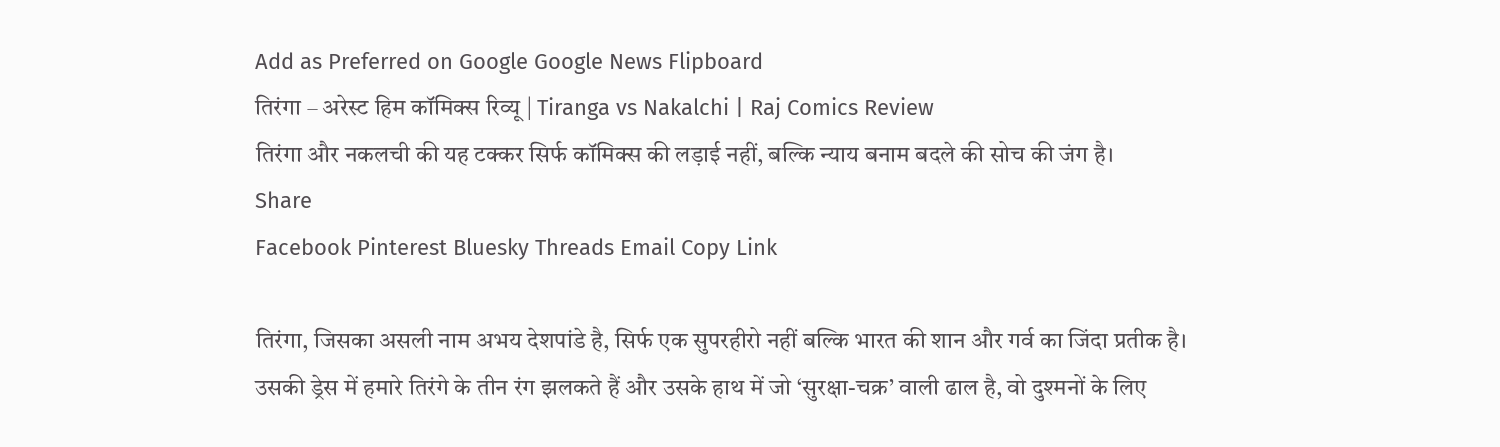Add as Preferred on Google Google News Flipboard
तिरंगा – अरेस्ट हिम कॉमिक्स रिव्यू | Tiranga vs Nakalchi | Raj Comics Review
तिरंगा और नकलची की यह टक्कर सिर्फ कॉमिक्स की लड़ाई नहीं, बल्कि न्याय बनाम बदले की सोच की जंग है।
Share
Facebook Pinterest Bluesky Threads Email Copy Link

तिरंगा, जिसका असली नाम अभय देशपांडे है, सिर्फ एक सुपरहीरो नहीं बल्कि भारत की शान और गर्व का जिंदा प्रतीक है। उसकी ड्रेस में हमारे तिरंगे के तीन रंग झलकते हैं और उसके हाथ में जो ‘सुरक्षा-चक्र’ वाली ढाल है, वो दुश्मनों के लिए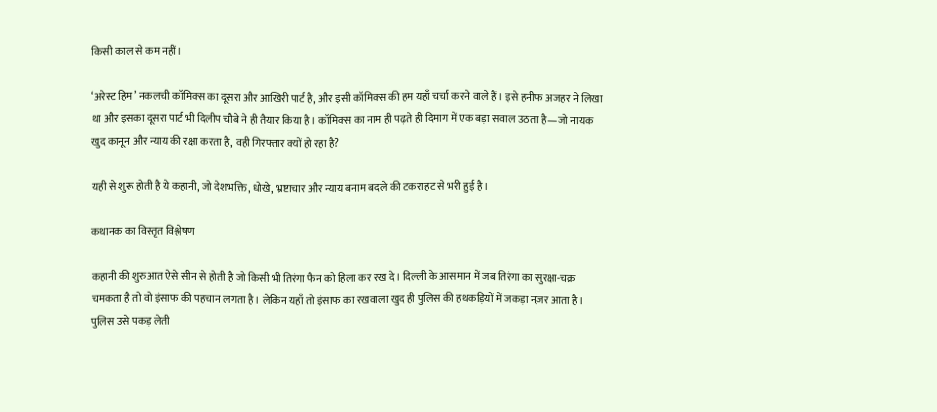किसी काल से कम नहीं।

‘अरेस्ट हिम’ नकलची कॉमिक्स का दूसरा और आखिरी पार्ट है, और इसी कॉमिक्स की हम यहाँ चर्चा करने वाले हैं। इसे हनीफ अजहर ने लिखा था और इसका दूसरा पार्ट भी दिलीप चौबे ने ही तैयार किया है। कॉमिक्स का नाम ही पढ़ते ही दिमाग में एक बड़ा सवाल उठता है—जो नायक खुद कानून और न्याय की रक्षा करता है, वही गिरफ्तार क्यों हो रहा है?

यही से शुरू होती है ये कहानी, जो देशभक्ति, धोखे, भ्रष्टाचार और न्याय बनाम बदले की टकराहट से भरी हुई है।

कथानक का विस्तृत विश्लेषण

कहानी की शुरुआत ऐसे सीन से होती है जो किसी भी तिरंगा फैन को हिला कर रख दे। दिल्ली के आसमान में जब तिरंगा का सुरक्षा-चक्र चमकता है तो वो इंसाफ की पहचान लगता है। लेकिन यहाँ तो इंसाफ का रखवाला खुद ही पुलिस की हथकड़ियों में जकड़ा नज़र आता है। पुलिस उसे पकड़ लेती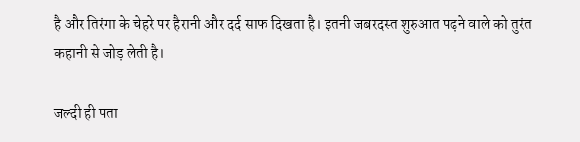है और तिरंगा के चेहरे पर हैरानी और दर्द साफ दिखता है। इतनी जबरदस्त शुरुआत पढ़ने वाले को तुरंत कहानी से जोड़ लेती है।

जल्दी ही पता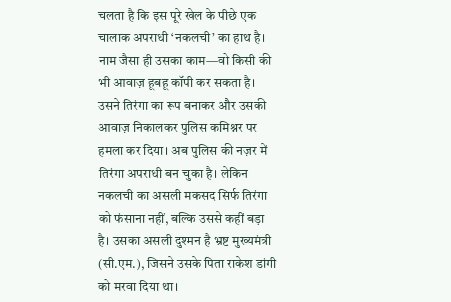चलता है कि इस पूरे खेल के पीछे एक चालाक अपराधी ‘नकलची’ का हाथ है। नाम जैसा ही उसका काम—वो किसी की भी आवाज़ हूबहू कॉपी कर सकता है। उसने तिरंगा का रूप बनाकर और उसकी आवाज़ निकालकर पुलिस कमिश्नर पर हमला कर दिया। अब पुलिस की नज़र में तिरंगा अपराधी बन चुका है। लेकिन नकलची का असली मकसद सिर्फ तिरंगा को फंसाना नहीं, बल्कि उससे कहीं बड़ा है। उसका असली दुश्मन है भ्रष्ट मुख्यमंत्री (सी.एम.), जिसने उसके पिता राकेश डांगी को मरवा दिया था।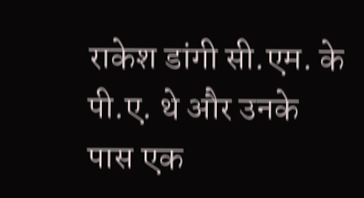राकेश डांगी सी.एम. के पी.ए. थे और उनके पास एक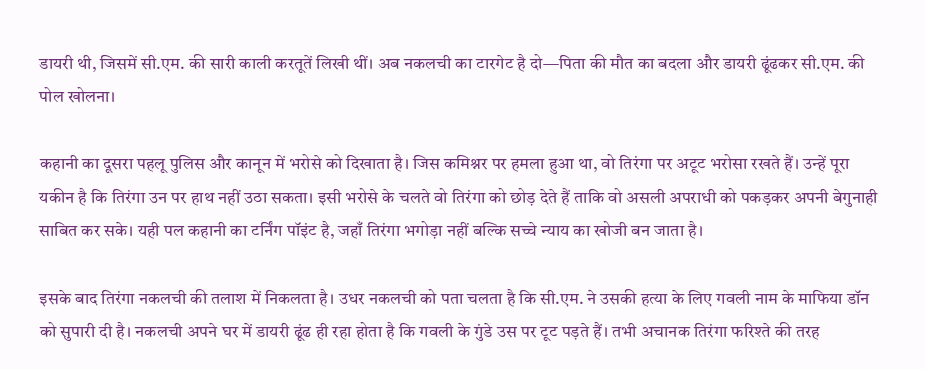डायरी थी, जिसमें सी.एम. की सारी काली करतूतें लिखी थीं। अब नकलची का टारगेट है दो—पिता की मौत का बदला और डायरी ढूंढकर सी.एम. की पोल खोलना।

कहानी का दूसरा पहलू पुलिस और कानून में भरोसे को दिखाता है। जिस कमिश्नर पर हमला हुआ था, वो तिरंगा पर अटूट भरोसा रखते हैं। उन्हें पूरा यकीन है कि तिरंगा उन पर हाथ नहीं उठा सकता। इसी भरोसे के चलते वो तिरंगा को छोड़ देते हैं ताकि वो असली अपराधी को पकड़कर अपनी बेगुनाही साबित कर सके। यही पल कहानी का टर्निंग पॉइंट है, जहाँ तिरंगा भगोड़ा नहीं बल्कि सच्चे न्याय का खोजी बन जाता है।

इसके बाद तिरंगा नकलची की तलाश में निकलता है। उधर नकलची को पता चलता है कि सी.एम. ने उसकी हत्या के लिए गवली नाम के माफिया डॉन को सुपारी दी है। नकलची अपने घर में डायरी ढूंढ ही रहा होता है कि गवली के गुंडे उस पर टूट पड़ते हैं। तभी अचानक तिरंगा फरिश्ते की तरह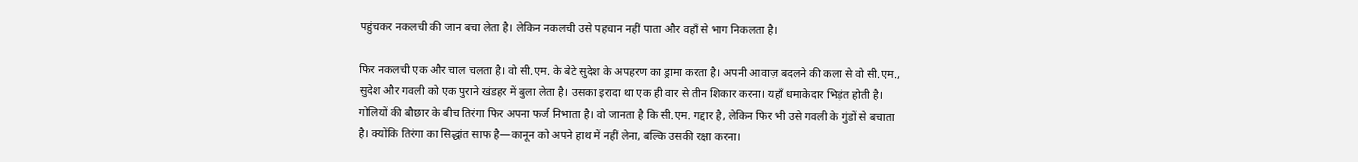पहुंचकर नकलची की जान बचा लेता है। लेकिन नकलची उसे पहचान नहीं पाता और वहाँ से भाग निकलता है।

फिर नकलची एक और चाल चलता है। वो सी.एम. के बेटे सुदेश के अपहरण का ड्रामा करता है। अपनी आवाज़ बदलने की कला से वो सी.एम., सुदेश और गवली को एक पुराने खंडहर में बुला लेता है। उसका इरादा था एक ही वार से तीन शिकार करना। यहाँ धमाकेदार भिड़ंत होती है। गोलियों की बौछार के बीच तिरंगा फिर अपना फर्ज निभाता है। वो जानता है कि सी.एम. गद्दार है, लेकिन फिर भी उसे गवली के गुंडों से बचाता है। क्योंकि तिरंगा का सिद्धांत साफ है—कानून को अपने हाथ में नहीं लेना, बल्कि उसकी रक्षा करना।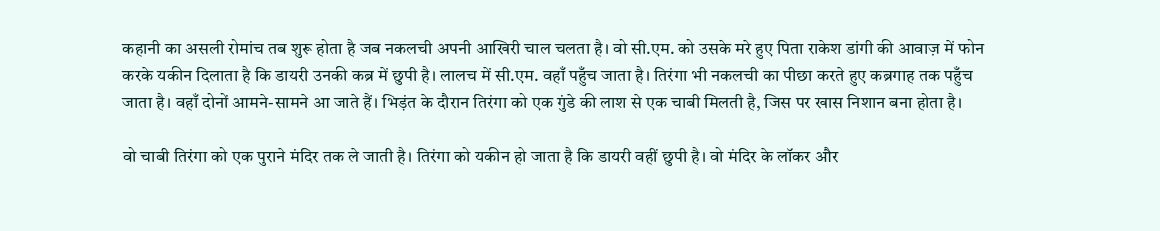कहानी का असली रोमांच तब शुरू होता है जब नकलची अपनी आखिरी चाल चलता है। वो सी.एम. को उसके मरे हुए पिता राकेश डांगी की आवाज़ में फोन करके यकीन दिलाता है कि डायरी उनकी कब्र में छुपी है। लालच में सी.एम. वहाँ पहुँच जाता है। तिरंगा भी नकलची का पीछा करते हुए कब्रगाह तक पहुँच जाता है। वहाँ दोनों आमने-सामने आ जाते हैं। भिड़ंत के दौरान तिरंगा को एक गुंडे की लाश से एक चाबी मिलती है, जिस पर खास निशान बना होता है।

वो चाबी तिरंगा को एक पुराने मंदिर तक ले जाती है। तिरंगा को यकीन हो जाता है कि डायरी वहीं छुपी है। वो मंदिर के लॉकर और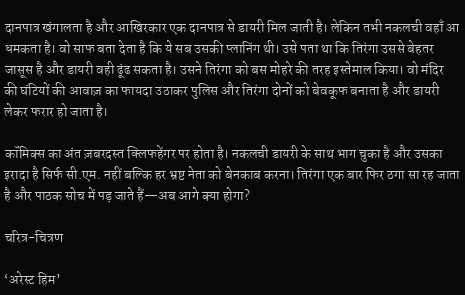दानपात्र खंगालता है और आखिरकार एक दानपात्र से डायरी मिल जाती है। लेकिन तभी नकलची वहाँ आ धमकता है। वो साफ बता देता है कि ये सब उसकी प्लानिंग थी। उसे पता था कि तिरंगा उससे बेहतर जासूस है और डायरी वही ढूंढ सकता है। उसने तिरंगा को बस मोहरे की तरह इस्तेमाल किया। वो मंदिर की घंटियों की आवाज़ का फायदा उठाकर पुलिस और तिरंगा दोनों को बेवकूफ बनाता है और डायरी लेकर फरार हो जाता है।

कॉमिक्स का अंत ज़बरदस्त क्लिफहेंगर पर होता है। नकलची डायरी के साथ भाग चुका है और उसका इरादा है सिर्फ सी.एम. नहीं बल्कि हर भ्रष्ट नेता को बेनकाब करना। तिरंगा एक बार फिर ठगा सा रह जाता है और पाठक सोच में पड़ जाते हैं—अब आगे क्या होगा?

चरित्र-चित्रण

‘अरेस्ट हिम’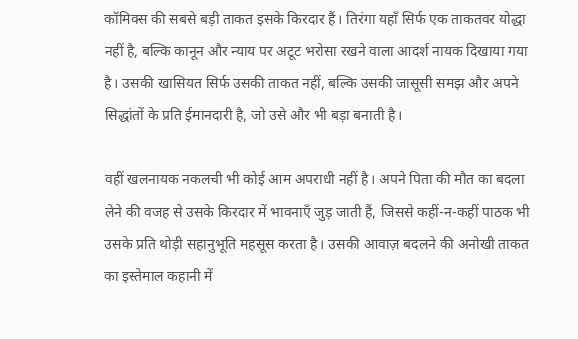कॉमिक्स की सबसे बड़ी ताकत इसके किरदार हैं। तिरंगा यहाँ सिर्फ एक ताकतवर योद्धा नहीं है, बल्कि कानून और न्याय पर अटूट भरोसा रखने वाला आदर्श नायक दिखाया गया है। उसकी खासियत सिर्फ उसकी ताकत नहीं, बल्कि उसकी जासूसी समझ और अपने सिद्धांतों के प्रति ईमानदारी है, जो उसे और भी बड़ा बनाती है।

वहीं खलनायक नकलची भी कोई आम अपराधी नहीं है। अपने पिता की मौत का बदला लेने की वजह से उसके किरदार में भावनाएँ जुड़ जाती हैं, जिससे कहीं-न-कहीं पाठक भी उसके प्रति थोड़ी सहानुभूति महसूस करता है। उसकी आवाज़ बदलने की अनोखी ताकत का इस्तेमाल कहानी में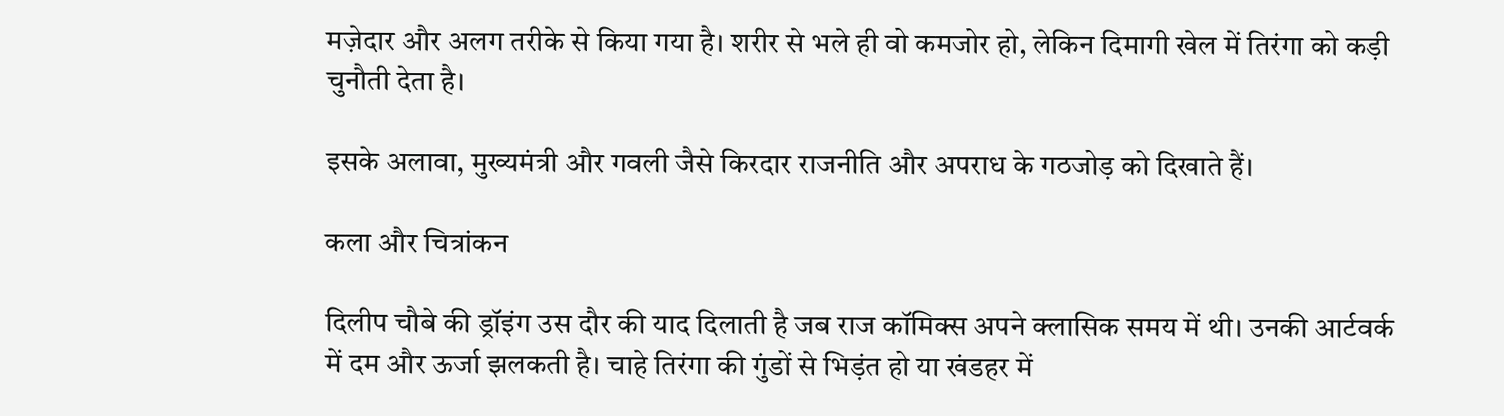मज़ेदार और अलग तरीके से किया गया है। शरीर से भले ही वो कमजोर हो, लेकिन दिमागी खेल में तिरंगा को कड़ी चुनौती देता है।

इसके अलावा, मुख्यमंत्री और गवली जैसे किरदार राजनीति और अपराध के गठजोड़ को दिखाते हैं।

कला और चित्रांकन

दिलीप चौबे की ड्रॉइंग उस दौर की याद दिलाती है जब राज कॉमिक्स अपने क्लासिक समय में थी। उनकी आर्टवर्क में दम और ऊर्जा झलकती है। चाहे तिरंगा की गुंडों से भिड़ंत हो या खंडहर में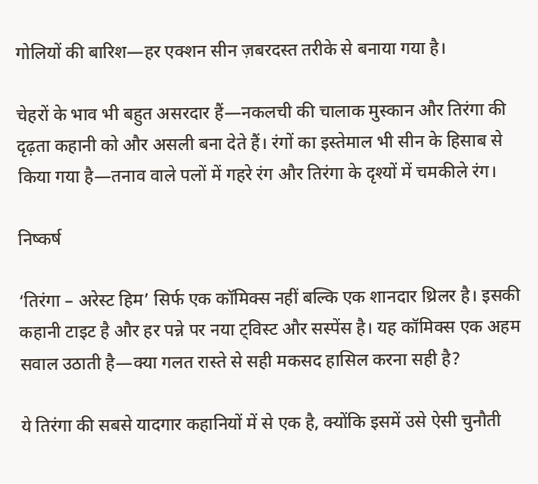गोलियों की बारिश—हर एक्शन सीन ज़बरदस्त तरीके से बनाया गया है।

चेहरों के भाव भी बहुत असरदार हैं—नकलची की चालाक मुस्कान और तिरंगा की दृढ़ता कहानी को और असली बना देते हैं। रंगों का इस्तेमाल भी सीन के हिसाब से किया गया है—तनाव वाले पलों में गहरे रंग और तिरंगा के दृश्यों में चमकीले रंग।

निष्कर्ष

‘तिरंगा – अरेस्ट हिम’ सिर्फ एक कॉमिक्स नहीं बल्कि एक शानदार थ्रिलर है। इसकी कहानी टाइट है और हर पन्ने पर नया ट्विस्ट और सस्पेंस है। यह कॉमिक्स एक अहम सवाल उठाती है—क्या गलत रास्ते से सही मकसद हासिल करना सही है?

ये तिरंगा की सबसे यादगार कहानियों में से एक है, क्योंकि इसमें उसे ऐसी चुनौती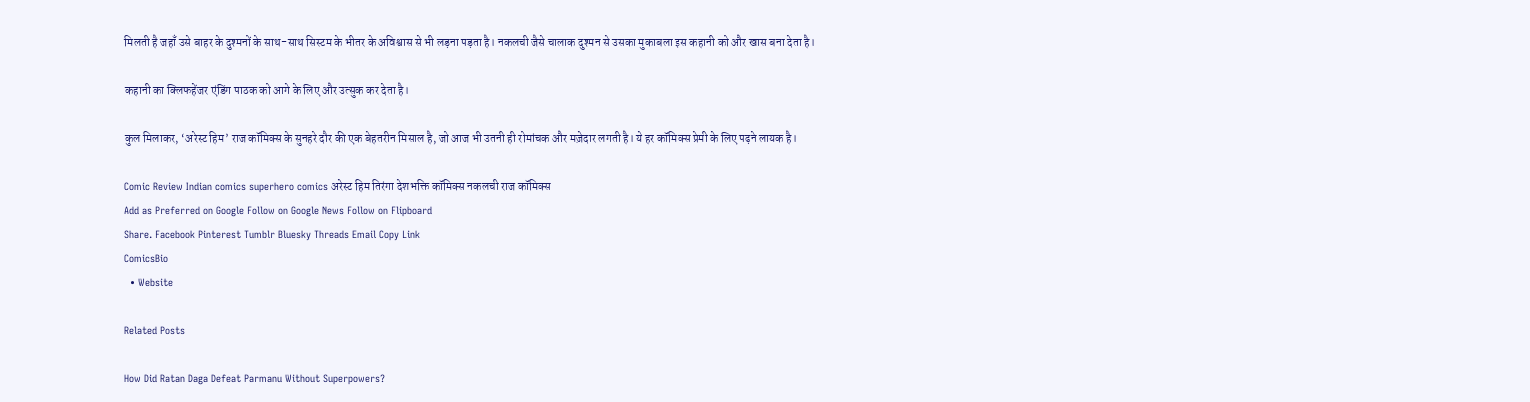मिलती है जहाँ उसे बाहर के दुश्मनों के साथ-साथ सिस्टम के भीतर के अविश्वास से भी लड़ना पड़ता है। नकलची जैसे चालाक दुश्मन से उसका मुकाबला इस कहानी को और खास बना देता है।

कहानी का क्लिफहेंजर एंडिंग पाठक को आगे के लिए और उत्सुक कर देता है।

कुल मिलाकर, ‘अरेस्ट हिम’ राज कॉमिक्स के सुनहरे दौर की एक बेहतरीन मिसाल है, जो आज भी उतनी ही रोमांचक और मज़ेदार लगती है। ये हर कॉमिक्स प्रेमी के लिए पढ़ने लायक है।

Comic Review Indian comics superhero comics अरेस्ट हिम तिरंगा देशभक्ति कॉमिक्स नकलची राज कॉमिक्स
Add as Preferred on Google Follow on Google News Follow on Flipboard
Share. Facebook Pinterest Tumblr Bluesky Threads Email Copy Link
ComicsBio
  • Website

Related Posts

How Did Ratan Daga Defeat Parmanu Without Superpowers?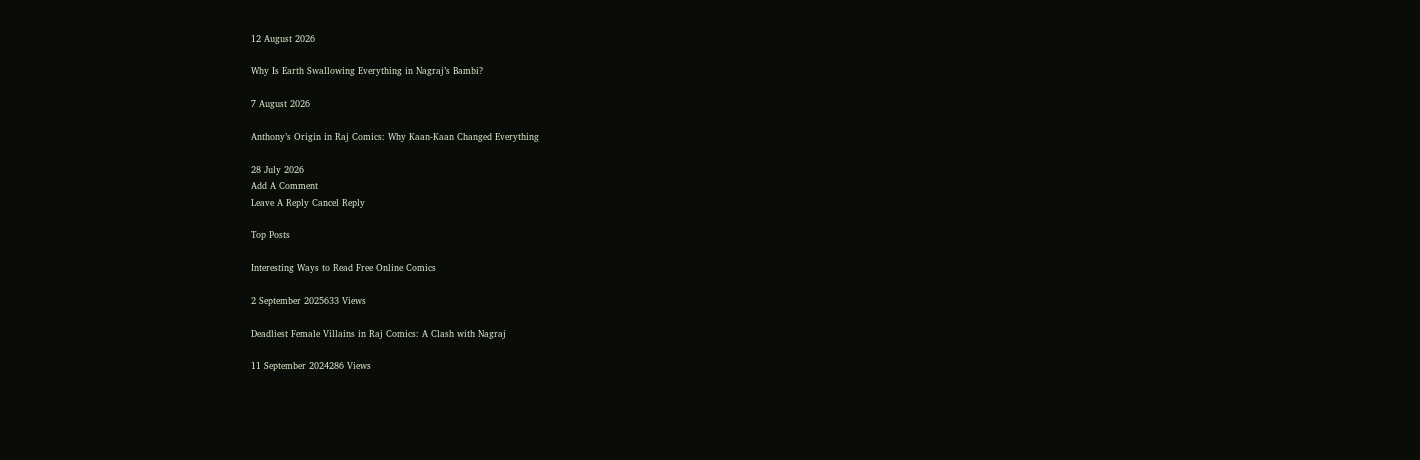12 August 2026

Why Is Earth Swallowing Everything in Nagraj’s Bambi?

7 August 2026

Anthony’s Origin in Raj Comics: Why Kaan-Kaan Changed Everything

28 July 2026
Add A Comment
Leave A Reply Cancel Reply

Top Posts

Interesting Ways to Read Free Online Comics

2 September 2025633 Views

Deadliest Female Villains in Raj Comics: A Clash with Nagraj

11 September 2024286 Views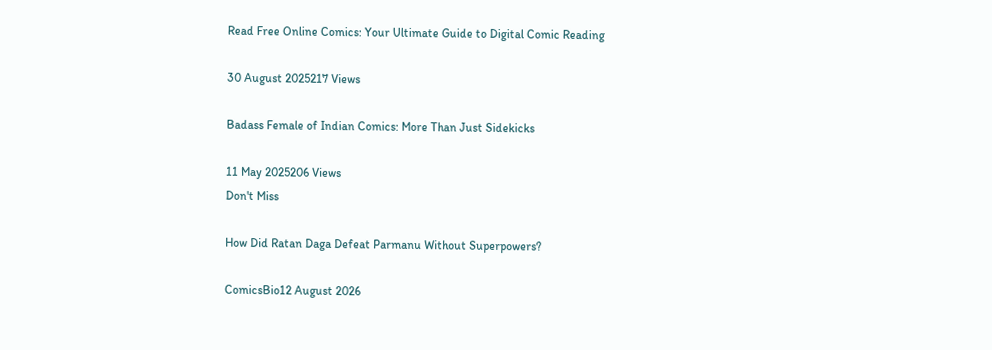Read Free Online Comics: Your Ultimate Guide to Digital Comic Reading

30 August 2025217 Views

Badass Female of Indian Comics: More Than Just Sidekicks

11 May 2025206 Views
Don't Miss

How Did Ratan Daga Defeat Parmanu Without Superpowers?

ComicsBio12 August 2026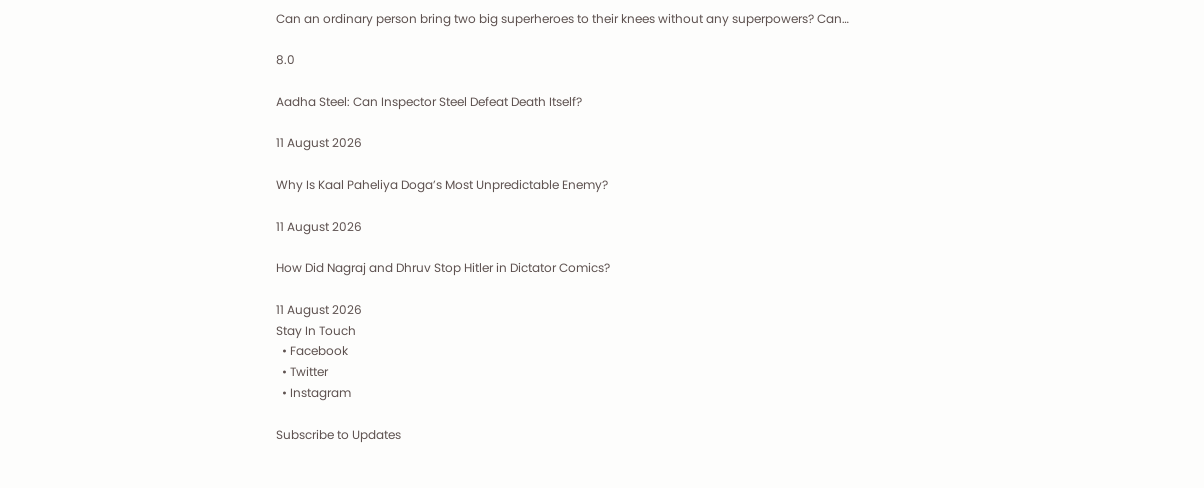Can an ordinary person bring two big superheroes to their knees without any superpowers? Can…

8.0

Aadha Steel: Can Inspector Steel Defeat Death Itself?

11 August 2026

Why Is Kaal Paheliya Doga’s Most Unpredictable Enemy?

11 August 2026

How Did Nagraj and Dhruv Stop Hitler in Dictator Comics?

11 August 2026
Stay In Touch
  • Facebook
  • Twitter
  • Instagram

Subscribe to Updates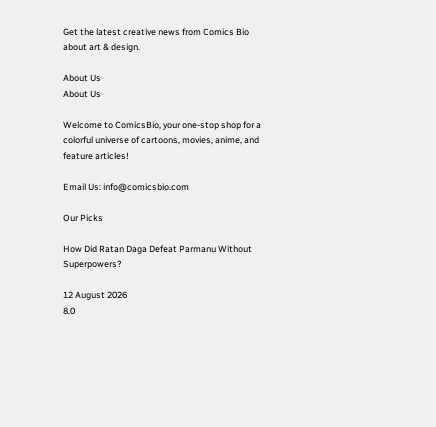Get the latest creative news from Comics Bio about art & design.

About Us
About Us

Welcome to ComicsBio, your one-stop shop for a colorful universe of cartoons, movies, anime, and feature articles!

Email Us: info@comicsbio.com

Our Picks

How Did Ratan Daga Defeat Parmanu Without Superpowers?

12 August 2026
8.0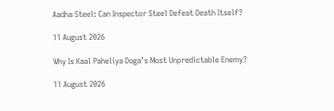Aadha Steel: Can Inspector Steel Defeat Death Itself?

11 August 2026

Why Is Kaal Paheliya Doga’s Most Unpredictable Enemy?

11 August 2026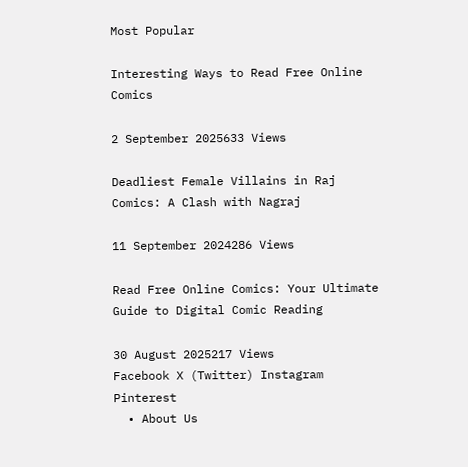Most Popular

Interesting Ways to Read Free Online Comics

2 September 2025633 Views

Deadliest Female Villains in Raj Comics: A Clash with Nagraj

11 September 2024286 Views

Read Free Online Comics: Your Ultimate Guide to Digital Comic Reading

30 August 2025217 Views
Facebook X (Twitter) Instagram Pinterest
  • About Us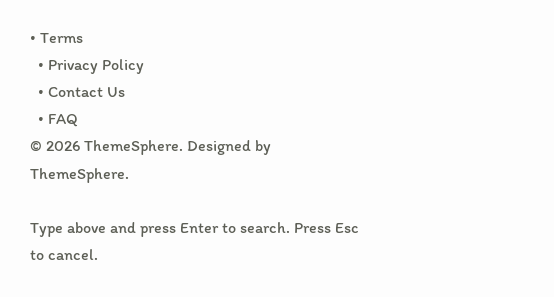• Terms
  • Privacy Policy
  • Contact Us
  • FAQ
© 2026 ThemeSphere. Designed by ThemeSphere.

Type above and press Enter to search. Press Esc to cancel.